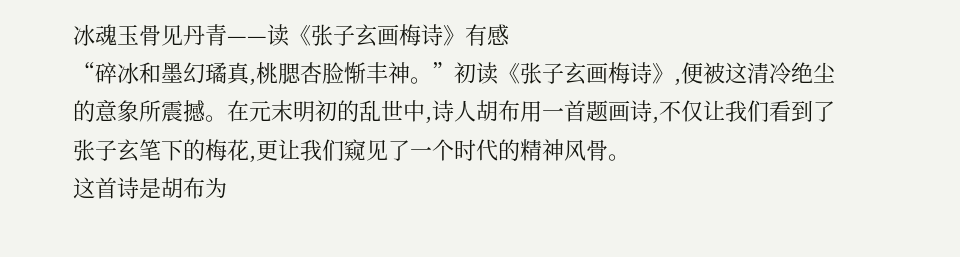冰魂玉骨见丹青——读《张子玄画梅诗》有感
“碎冰和墨幻璚真,桃腮杏脸惭丰神。”初读《张子玄画梅诗》,便被这清冷绝尘的意象所震撼。在元末明初的乱世中,诗人胡布用一首题画诗,不仅让我们看到了张子玄笔下的梅花,更让我们窥见了一个时代的精神风骨。
这首诗是胡布为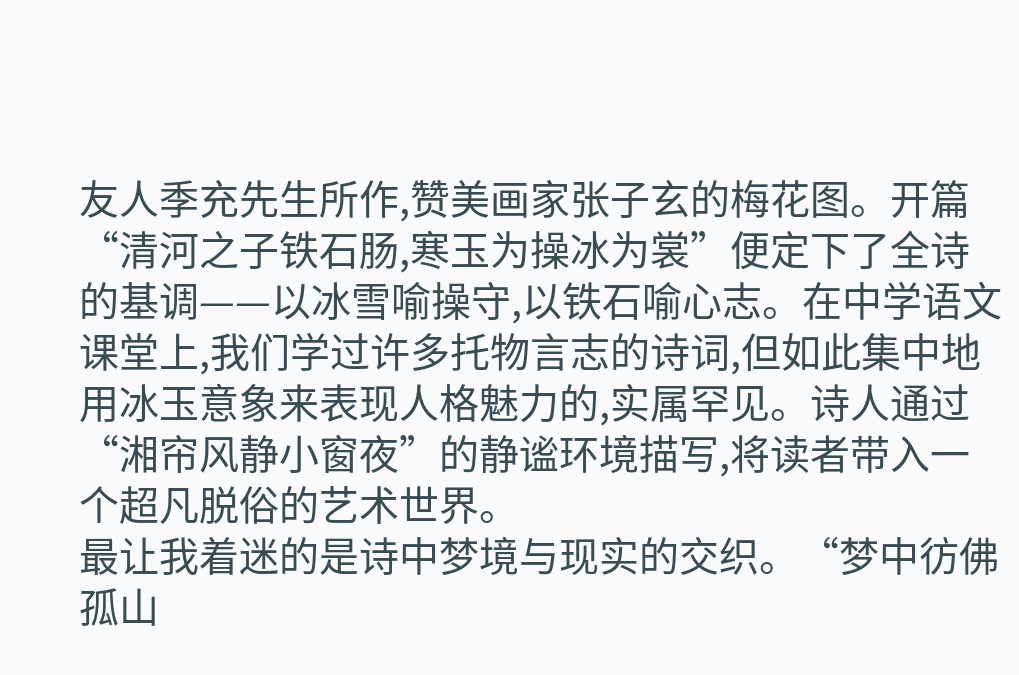友人季充先生所作,赞美画家张子玄的梅花图。开篇“清河之子铁石肠,寒玉为操冰为裳”便定下了全诗的基调——以冰雪喻操守,以铁石喻心志。在中学语文课堂上,我们学过许多托物言志的诗词,但如此集中地用冰玉意象来表现人格魅力的,实属罕见。诗人通过“湘帘风静小窗夜”的静谧环境描写,将读者带入一个超凡脱俗的艺术世界。
最让我着迷的是诗中梦境与现实的交织。“梦中彷佛孤山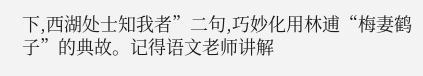下,西湖处士知我者”二句,巧妙化用林逋“梅妻鹤子”的典故。记得语文老师讲解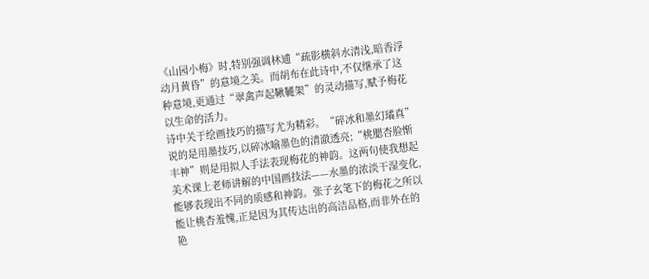《山园小梅》时,特别强调林逋“疏影横斜水清浅,暗香浮动月黄昏”的意境之美。而胡布在此诗中,不仅继承了这种意境,更通过“翠禽声起鞦韆架”的灵动描写,赋予梅花以生命的活力。
诗中关于绘画技巧的描写尤为精彩。“碎冰和墨幻璚真”说的是用墨技巧,以碎冰喻墨色的清澈透亮;“桃腮杏脸惭丰神”则是用拟人手法表现梅花的神韵。这两句使我想起美术课上老师讲解的中国画技法——水墨的浓淡干湿变化,能够表现出不同的质感和神韵。张子玄笔下的梅花之所以能让桃杏羞愧,正是因为其传达出的高洁品格,而非外在的艳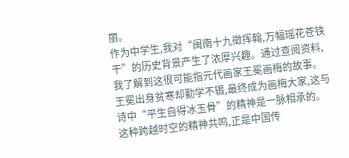丽。
作为中学生,我对“闽南十九徵挥翰,万幅瑶花苍铁干”的历史背景产生了浓厚兴趣。通过查阅资料,我了解到这很可能指元代画家王冕画梅的故事。王冕出身贫寒却勤学不辍,最终成为画梅大家,这与诗中“平生自得冰玉骨”的精神是一脉相承的。这种跨越时空的精神共鸣,正是中国传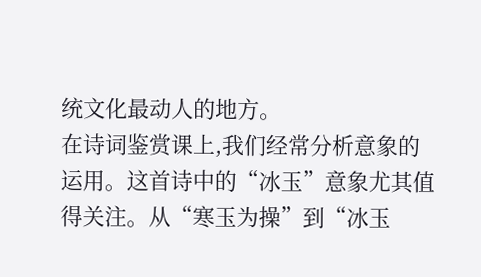统文化最动人的地方。
在诗词鉴赏课上,我们经常分析意象的运用。这首诗中的“冰玉”意象尤其值得关注。从“寒玉为操”到“冰玉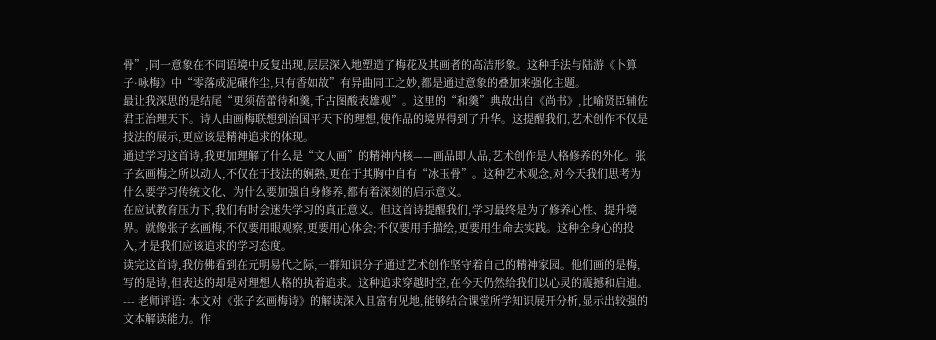骨”,同一意象在不同语境中反复出现,层层深入地塑造了梅花及其画者的高洁形象。这种手法与陆游《卜算子·咏梅》中“零落成泥碾作尘,只有香如故”有异曲同工之妙,都是通过意象的叠加来强化主题。
最让我深思的是结尾“更须蓓蕾待和羹,千古图酸表雄观”。这里的“和羹”典故出自《尚书》,比喻贤臣辅佐君王治理天下。诗人由画梅联想到治国平天下的理想,使作品的境界得到了升华。这提醒我们,艺术创作不仅是技法的展示,更应该是精神追求的体现。
通过学习这首诗,我更加理解了什么是“文人画”的精神内核——画品即人品,艺术创作是人格修养的外化。张子玄画梅之所以动人,不仅在于技法的娴熟,更在于其胸中自有“冰玉骨”。这种艺术观念,对今天我们思考为什么要学习传统文化、为什么要加强自身修养,都有着深刻的启示意义。
在应试教育压力下,我们有时会迷失学习的真正意义。但这首诗提醒我们,学习最终是为了修养心性、提升境界。就像张子玄画梅,不仅要用眼观察,更要用心体会;不仅要用手描绘,更要用生命去实践。这种全身心的投入,才是我们应该追求的学习态度。
读完这首诗,我仿佛看到在元明易代之际,一群知识分子通过艺术创作坚守着自己的精神家园。他们画的是梅,写的是诗,但表达的却是对理想人格的执着追求。这种追求穿越时空,在今天仍然给我们以心灵的震撼和启迪。
--- 老师评语: 本文对《张子玄画梅诗》的解读深入且富有见地,能够结合课堂所学知识展开分析,显示出较强的文本解读能力。作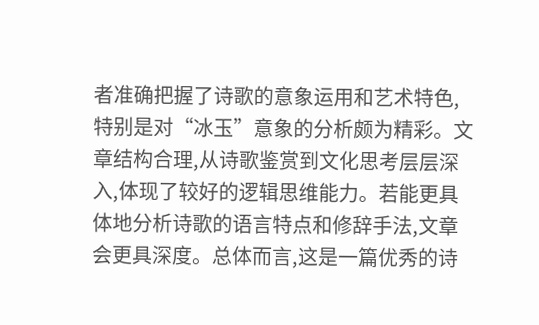者准确把握了诗歌的意象运用和艺术特色,特别是对“冰玉”意象的分析颇为精彩。文章结构合理,从诗歌鉴赏到文化思考层层深入,体现了较好的逻辑思维能力。若能更具体地分析诗歌的语言特点和修辞手法,文章会更具深度。总体而言,这是一篇优秀的诗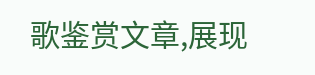歌鉴赏文章,展现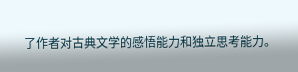了作者对古典文学的感悟能力和独立思考能力。